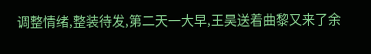调整情绪,整装待发,第二天一大早,王昊送着曲黎又来了余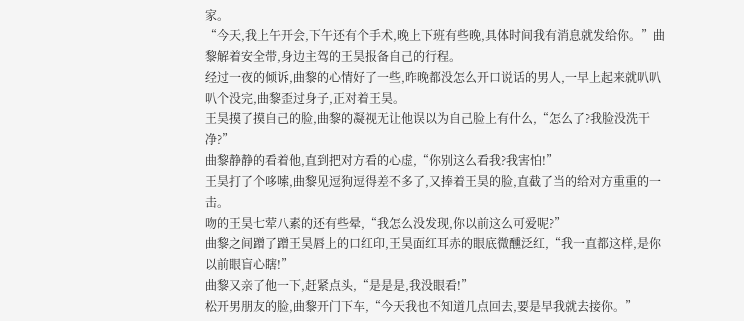家。
“今天,我上午开会,下午还有个手术,晚上下班有些晚,具体时间我有消息就发给你。”曲黎解着安全带,身边主驾的王昊报备自己的行程。
经过一夜的倾诉,曲黎的心情好了一些,昨晚都没怎么开口说话的男人,一早上起来就叭叭叭个没完,曲黎歪过身子,正对着王昊。
王昊摸了摸自己的脸,曲黎的凝视无让他误以为自己脸上有什么,“怎么了?我脸没洗干净?”
曲黎静静的看着他,直到把对方看的心虚,“你别这么看我?我害怕!”
王昊打了个哆嗦,曲黎见逗狗逗得差不多了,又捧着王昊的脸,直截了当的给对方重重的一击。
吻的王昊七荤八素的还有些晕,“我怎么没发现,你以前这么可爱呢?”
曲黎之间蹭了蹭王昊唇上的口红印,王昊面红耳赤的眼底微醺泛红,“我一直都这样,是你以前眼盲心瞎!”
曲黎又亲了他一下,赶紧点头,“是是是,我没眼看!”
松开男朋友的脸,曲黎开门下车,“今天我也不知道几点回去,要是早我就去接你。”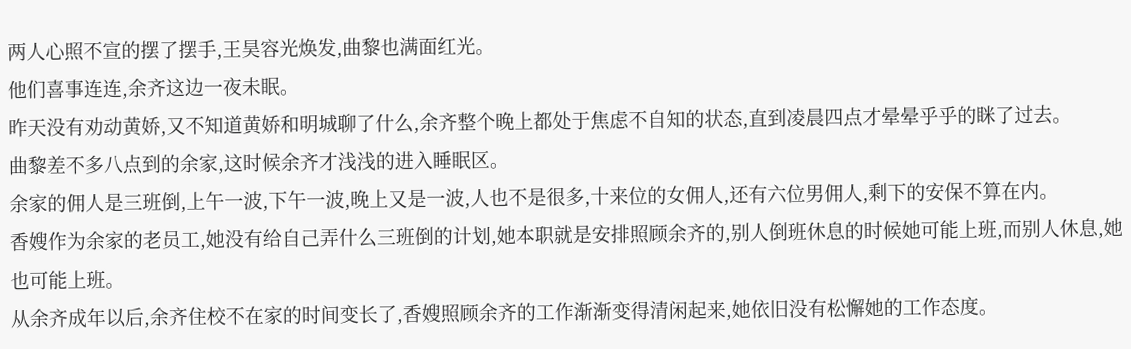两人心照不宣的摆了摆手,王昊容光焕发,曲黎也满面红光。
他们喜事连连,余齐这边一夜未眠。
昨天没有劝动黄娇,又不知道黄娇和明城聊了什么,余齐整个晚上都处于焦虑不自知的状态,直到凌晨四点才晕晕乎乎的眯了过去。
曲黎差不多八点到的余家,这时候余齐才浅浅的进入睡眠区。
余家的佣人是三班倒,上午一波,下午一波,晚上又是一波,人也不是很多,十来位的女佣人,还有六位男佣人,剩下的安保不算在内。
香嫂作为余家的老员工,她没有给自己弄什么三班倒的计划,她本职就是安排照顾余齐的,别人倒班休息的时候她可能上班,而别人休息,她也可能上班。
从余齐成年以后,余齐住校不在家的时间变长了,香嫂照顾余齐的工作渐渐变得清闲起来,她依旧没有松懈她的工作态度。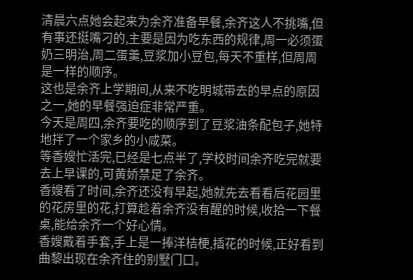清晨六点她会起来为余齐准备早餐,余齐这人不挑嘴,但有事还挺嘴刁的,主要是因为吃东西的规律,周一必须蛋奶三明治,周二蛋羹,豆浆加小豆包,每天不重样,但周周是一样的顺序。
这也是余齐上学期间,从来不吃明城带去的早点的原因之一,她的早餐强迫症非常严重。
今天是周四,余齐要吃的顺序到了豆浆油条配包子,她特地拌了一个家乡的小咸菜。
等香嫂忙活完,已经是七点半了,学校时间余齐吃完就要去上早课的,可黄娇禁足了余齐。
香嫂看了时间,余齐还没有早起,她就先去看看后花园里的花房里的花,打算趁着余齐没有醒的时候,收拾一下餐桌,能给余齐一个好心情。
香嫂戴着手套,手上是一捧洋桔梗,插花的时候,正好看到曲黎出现在余齐住的别墅门口。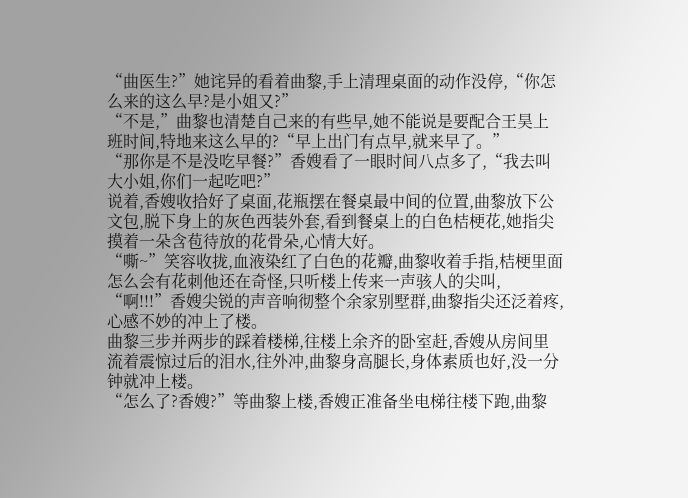“曲医生?”她诧异的看着曲黎,手上清理桌面的动作没停,“你怎么来的这么早?是小姐又?”
“不是,”曲黎也清楚自己来的有些早,她不能说是要配合王昊上班时间,特地来这么早的?“早上出门有点早,就来早了。”
“那你是不是没吃早餐?”香嫂看了一眼时间八点多了,“我去叫大小姐,你们一起吃吧?”
说着,香嫂收拾好了桌面,花瓶摆在餐桌最中间的位置,曲黎放下公文包,脱下身上的灰色西装外套,看到餐桌上的白色桔梗花,她指尖摸着一朵含苞待放的花骨朵,心情大好。
“嘶~”笑容收拢,血液染红了白色的花瓣,曲黎收着手指,桔梗里面怎么会有花刺他还在奇怪,只听楼上传来一声骇人的尖叫,
“啊!!!”香嫂尖锐的声音响彻整个余家别墅群,曲黎指尖还泛着疼,心感不妙的冲上了楼。
曲黎三步并两步的踩着楼梯,往楼上余齐的卧室赶,香嫂从房间里流着震惊过后的泪水,往外冲,曲黎身高腿长,身体素质也好,没一分钟就冲上楼。
“怎么了?香嫂?”等曲黎上楼,香嫂正准备坐电梯往楼下跑,曲黎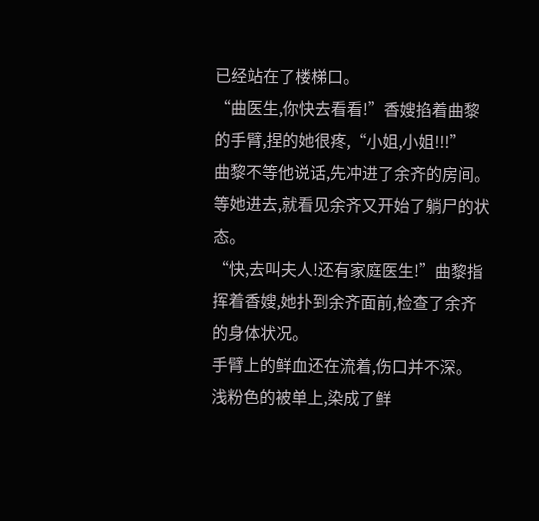已经站在了楼梯口。
“曲医生,你快去看看!”香嫂掐着曲黎的手臂,捏的她很疼,“小姐,小姐!!!”
曲黎不等他说话,先冲进了余齐的房间。
等她进去,就看见余齐又开始了躺尸的状态。
“快,去叫夫人!还有家庭医生!”曲黎指挥着香嫂,她扑到余齐面前,检查了余齐的身体状况。
手臂上的鲜血还在流着,伤口并不深。
浅粉色的被单上,染成了鲜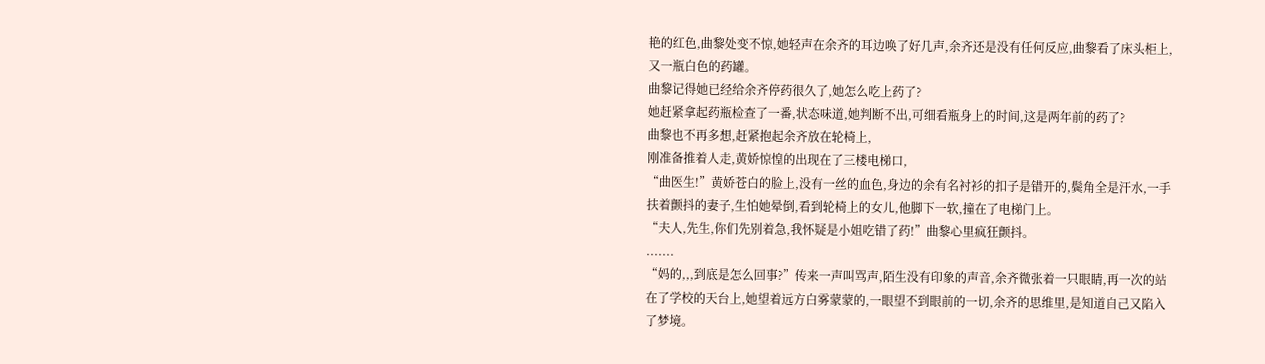艳的红色,曲黎处变不惊,她轻声在余齐的耳边唤了好几声,余齐还是没有任何反应,曲黎看了床头柜上,又一瓶白色的药罐。
曲黎记得她已经给余齐停药很久了,她怎么吃上药了?
她赶紧拿起药瓶检查了一番,状态味道,她判断不出,可细看瓶身上的时间,这是两年前的药了?
曲黎也不再多想,赶紧抱起余齐放在轮椅上,
刚准备推着人走,黄娇惊惶的出现在了三楼电梯口,
“曲医生!”黄娇苍白的脸上,没有一丝的血色,身边的余有名衬衫的扣子是错开的,鬓角全是汗水,一手扶着颤抖的妻子,生怕她晕倒,看到轮椅上的女儿,他脚下一软,撞在了电梯门上。
“夫人,先生,你们先别着急,我怀疑是小姐吃错了药!”曲黎心里疯狂颤抖。
.......
“妈的,,,到底是怎么回事?”传来一声叫骂声,陌生没有印象的声音,余齐微张着一只眼睛,再一次的站在了学校的天台上,她望着远方白雾蒙蒙的,一眼望不到眼前的一切,余齐的思维里,是知道自己又陷入了梦境。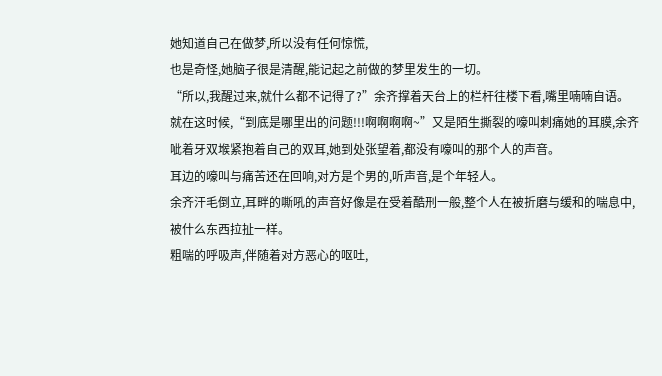她知道自己在做梦,所以没有任何惊慌,
也是奇怪,她脑子很是清醒,能记起之前做的梦里发生的一切。
“所以,我醒过来,就什么都不记得了?”余齐撑着天台上的栏杆往楼下看,嘴里喃喃自语。
就在这时候,“到底是哪里出的问题!!!啊啊啊啊~”又是陌生撕裂的嚎叫刺痛她的耳膜,余齐呲着牙双堠紧抱着自己的双耳,她到处张望着,都没有嚎叫的那个人的声音。
耳边的嚎叫与痛苦还在回响,对方是个男的,听声音,是个年轻人。
余齐汗毛倒立,耳畔的嘶吼的声音好像是在受着酷刑一般,整个人在被折磨与缓和的喘息中,被什么东西拉扯一样。
粗喘的呼吸声,伴随着对方恶心的呕吐,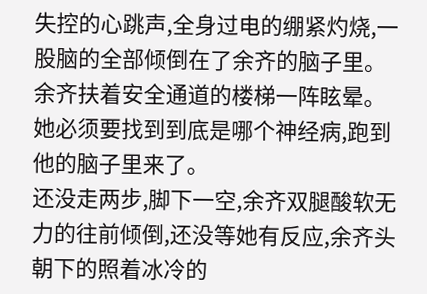失控的心跳声,全身过电的绷紧灼烧,一股脑的全部倾倒在了余齐的脑子里。
余齐扶着安全通道的楼梯一阵眩晕。
她必须要找到到底是哪个神经病,跑到他的脑子里来了。
还没走两步,脚下一空,余齐双腿酸软无力的往前倾倒,还没等她有反应,余齐头朝下的照着冰冷的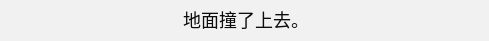地面撞了上去。